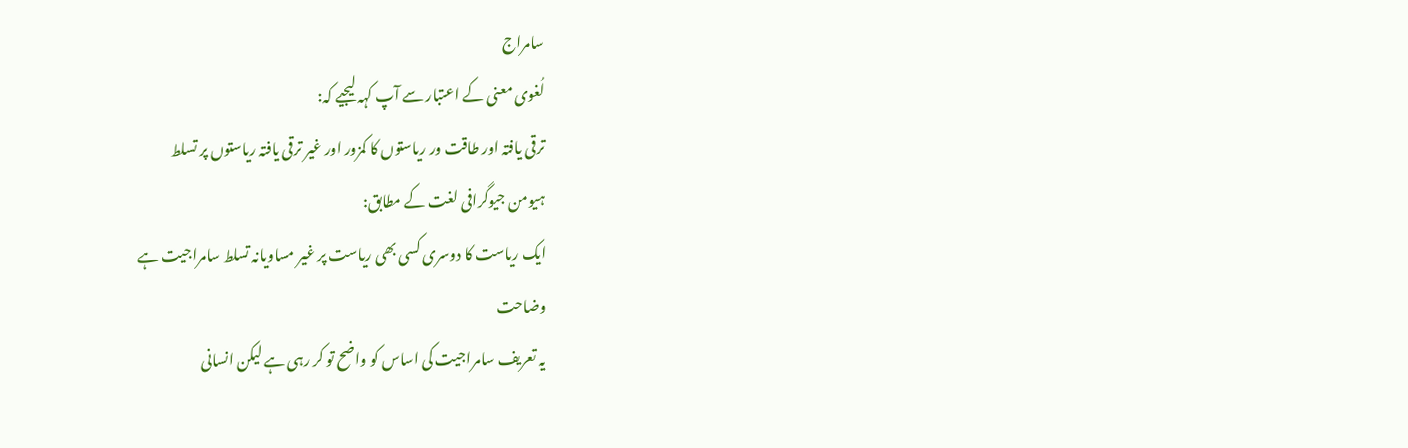سامراج
لُغوی معنی کے اعتبار سے آپ کہہ لیجیے کہ:
ترقی یافتہ اور طاقت ور ریاستوں کا کمزور اور غیر ترقی یافتہ ریاستوں پر تسلط
ہیومن جیوگرافی لغت کے مطابق:
ایک ریاست کا دوسری کسی بھی ریاست پر غیر مساویانہ تسلط سامراجیت ہے
وضاحت
یہ تعریف سامراجیت کی اساس کو واضح تو کر رہی ہے لیکن انسانی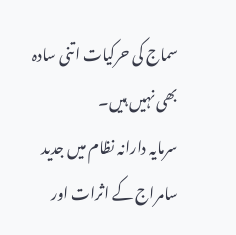سماج کی حرکیات اتنی سادہ بھی نہیں ہیں۔
سرمایہ دارانہ نظام میں جدید سامراج کے اثرات اور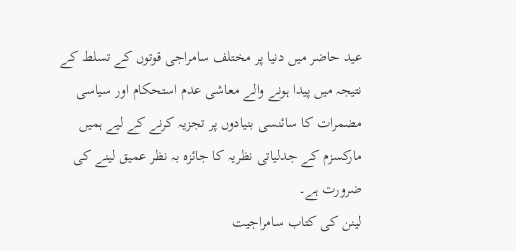عید حاضر میں دنیا پر مختلف سامراجی قوتوں کے تسلط کے نتیجہ میں پیدا ہونے والے معاشی عدم استحکام اور سیاسی مضمرات کا سائنسی بنیادوں پر تجزیہ کرنے کے لیے ہمیں مارکسزم کے جدلیاتی نظریہ کا جائزہ بہ نظر عمیق لینے کی ضرورت ہے۔
لینن کی کتاب سامراجیت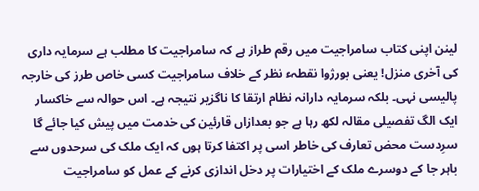لینن اپنی کتاب سامراجیت میں رقم طراز ہے کہ سامراجیت کا مطلب ہے سرمایہ داری کی آخری منزل! یعنی بورژوا نقطہء نظر کے خلاف سامراجیت کسی خاص طرز کی خارجہ پالیسی نہی۔ بلکہ سرمایہ دارانہ نظام ارتقا کا ناگزیر نتیجہ ہے۔ اس حوالہ سے خاکسار ایک الگ تفصیلی مقالہ لکھ رہا ہے جو بعدازاں قارئین کی خدمت میں پیش کیا جائے گا سرِدست محض تعارف کی خاطر اسی پر اکتفا کرتا ہوں کہ ایک ملک کی سرحدوں سے باہر جا کے دوسرے ملک کے اختیارات پر دخل اندازی کرنے کے عمل کو سامراجیت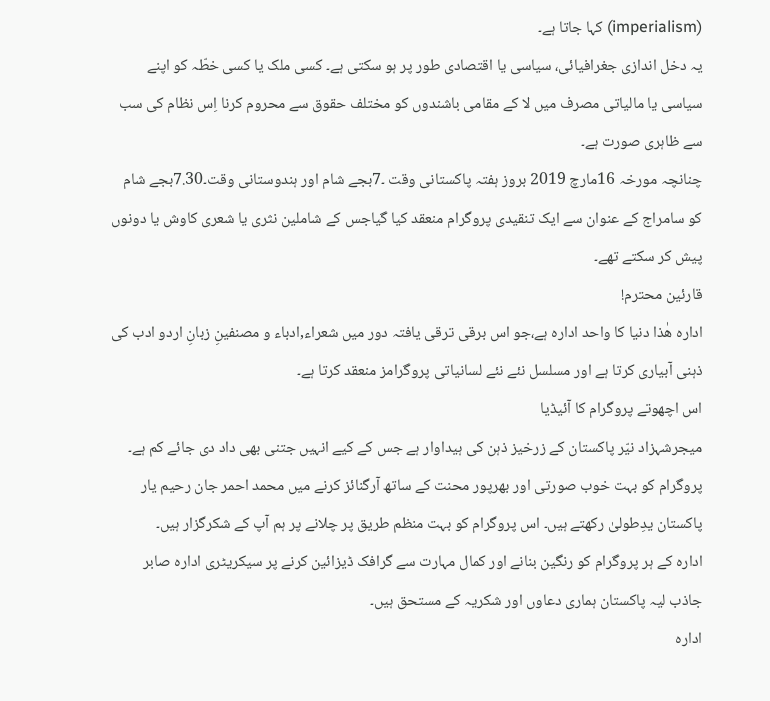(imperialism) کہا جاتا ہے۔
یہ دخل اندازی جغرافیائی، سیاسی یا اقتصادی طور پر ہو سکتی ہے۔ کسی ملک یا کسی خطّہ کو اپنے سیاسی یا مالیاتی مصرف میں لا کے مقامی باشندوں کو مختلف حقوق سے محروم کرنا اِس نظام کی سب سے ظاہری صورت ہے۔
چنانچہ مورخہ 16مارچ 2019 بروز ہفتہ پاکستانی وقت ۔7بجے شام اور ہندوستانی وقت۔7.30بجے شام کو سامراج کے عنوان سے ایک تنقیدی پروگرام منعقد کیا گیاجس کے شاملین نثری یا شعری کاوش یا دونوں پیش کر سکتے تھے۔
قارئین محترم!
ادارہ ھٰذا دنیا کا واحد ادارہ ہے،جو اس برقی ترقی یافتہ دور میں شعراء,ادباء و مصنفینِ زبانِ اردو ادب کی ذہنی آبیاری کرتا ہے اور مسلسل نئے نئے لسانیاتی پروگرامز منعقد کرتا ہے۔
اس اچھوتے پروگرام کا آئیڈیا
میجرشہزاد نیّر پاکستان کے زرخیز ذہن کی ہیداوار ہے جس کے کیے انہیں جتنی بھی داد دی جائے کم ہے۔
پروگرام کو بہت خوب صورتی اور بھرپور محنت کے ساتھ آرگنائز کرنے میں محمد احمر جان رحیم یار پاکستان یدِطولیٰ رکھتے ہیں۔ اس پروگرام کو بہت منظم طریق پر چلانے پر ہم آپ کے شکرگزار ہیں۔
ادارہ کے ہر پروگرام کو رنگین بنانے اور کمال مہارت سے گرافک ڈیزائین کرنے پر سیکریٹری ادارہ صابر جاذب لیہ پاکستان ہماری دعاوں اور شکریہ کے مستحق ہیں۔
ادارہ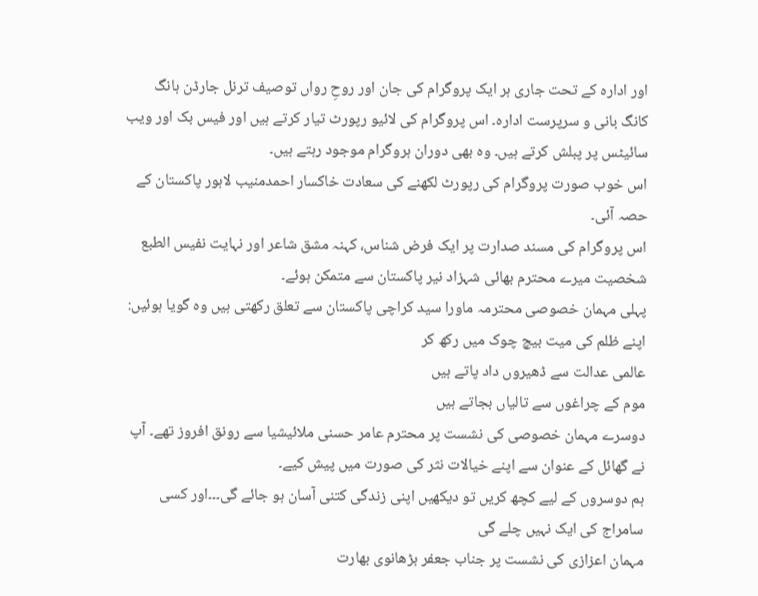اور ادارہ کے تحت جاری ہر ایک پروگرام کی جان اور روحِ رواں توصیف ترنل جارڈن ہانگ کانگ بانی و سرپرست ادارہ۔ اس پروگرام کی لائیو رپورٹ تیار کرتے ہیں اور فیس بک اور ویب سائیٹس پر پبلش کرتے ہیں۔ وہ بھی دوران ہروگرام موجود رہتے ہیں۔
اس خوب صورت پروگرام کی رپورٹ لکھنے کی سعادت خاکسار احمدمنیب لاہور پاکستان کے حصہ آئی۔
اس پروگرام کی مسند صدارت پر ایک فرض شناس، کہنہ مشق شاعر اور نہایت نفیس الطبع شخصیت میرے محترم بھائی شہزاد نیر پاکستان سے متمکن ہوئے۔
پہلی مہمان خصوصی محترمہ ماورا سید کراچی پاکستان سے تعلق رکھتی ہیں وہ گویا ہوئیں:
اپنے ظلم کی میت بیچ چوک میں رکھ کر
عالمی عدالت سے ڈھیروں داد پاتے ہیں
موم کے چراغوں سے تالیاں بجاتے ہیں
دوسرے مہمان خصوصی کی نشست پر محترم عامر حسنی ملائیشیا سے رونق افروز تھے۔ آپ نے گھائل کے عنوان سے اپنے خیالات نثر کی صورت میں پیش کیے۔
ہم دوسروں کے لیے کچھ کریں تو دیکھیں اپنی زندگی کتنی آسان ہو جائے گی۔۔۔اور کسی سامراج کی ایک نہیں چلے گی
مہمان اعزازی کی نشست پر جناب جعفر بڑھانوی بھارت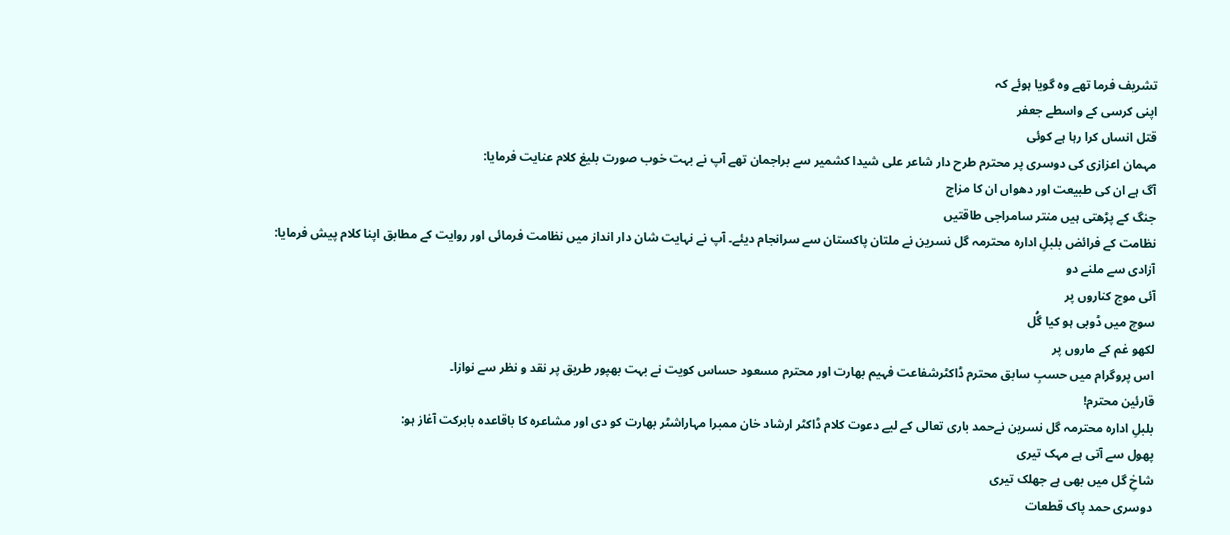تشریف فرما تھے وہ گویا ہوئے کہ
اپنی کرسی کے واسطے جعفر
قتل انساں کرا رہا ہے کوئی
مہمان اعزازی کی دوسری پر محترم طرح دار شاعر علی شیدا کشمیر سے براجمان تھے آپ نے بہت خوب صورت بلیغ کلام عنایت فرمایا:
آگ ہے ان کی طبیعت اور دھواں ان کا مزاج
جنگ کے پڑھتی ہیں منتر سامراجی طاقتیں
نظامت کے فرائض بلبلِ ادارہ محترمہ گل نسرین نے ملتان پاکستان سے سرانجام دیئے۔ آپ نے نہایت شان دار انداز میں نظامت فرمائی اور روایت کے مطابق اپنا کلام پیش فرمایا:
آزادی سے ملنے دو
آئی موج کناروں پر
سوچ میں ڈوبی ہو کیا گُل
لکھو غم کے ماروں پر
اس پروگرام میں حسبِ سابق محترم ڈاکٹرشفاعت فہیم بھارت اور محترم مسعود حساس کویت نے بہت بھپور طریق پر نقد و نظر سے نوازا۔
قارئین محترم!
بلبلِ ادارہ محترمہ گل نسرین نےحمد باری تعالی کے لیے دعوت کلام ڈاکٹر ارشاد خان ممبرا مہاراشٹر بھارت کو دی اور مشاعرہ کا باقاعدہ بابرکت آغاز ہو:
پھول سے آتی ہے مہک تیری
شاخِ گل میں بھی ہے جھلک تیری
دوسری حمد پاک قطعات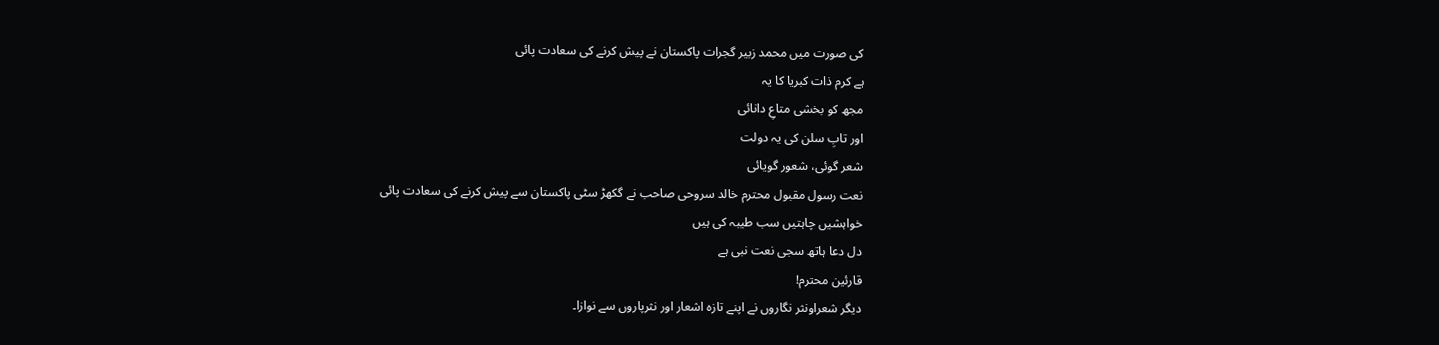کی صورت میں محمد زبیر گجرات پاکستان نے پیش کرنے کی سعادت پائی
ہے کرم ذات کبریا کا یہ
مجھ کو بخشی متاعِ دانائی
اور تابِ سلن کی یہ دولت
شعر گوئی، شعور گویائی
نعت رسول مقبول محترم خالد سروحی صاحب نے گکھڑ سٹی پاکستان سے پیش کرنے کی سعادت پائی
خواہشیں چاہتیں سب طیبہ کی ہیں
دل دعا ہاتھ سجی نعت نبی ہے
قارئین محترم!
دیگر شعراونثر نگاروں نے اپنے تازہ اشعار اور نثرپاروں سے نوازا۔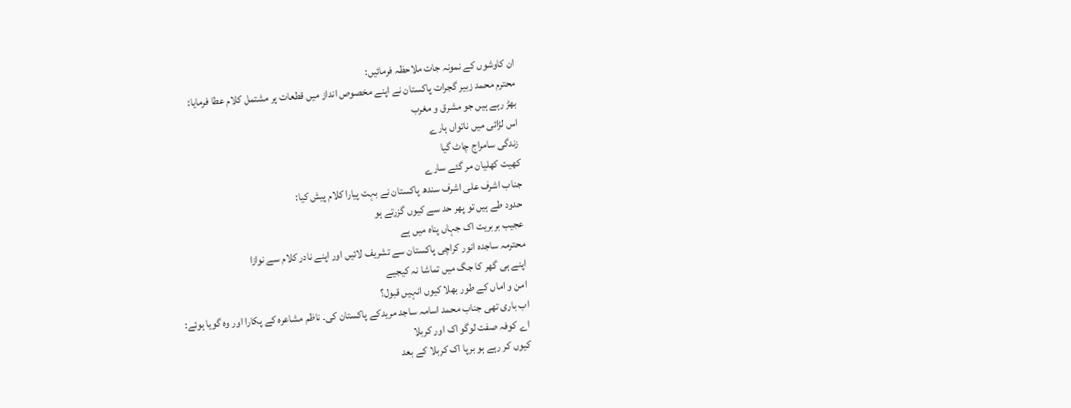ان کاوشوں کے نمونہ جات ملاحظہ فرمائیں:
محترم محمد زبیر گجرات پاکستان نے اپنے مخصوص انداز میں قطعات پر مشتمل کلام عطا فرمایا:
بھڑ رہے ہیں جو مشرق و مغرب
اس لڑائی میں ناتواں ہارے
زندگی سامراج چاٹ گیا
کھیت کھلیان مر گئے سارے
جناب اشرف علی اشرف سندھ پاکستان نے بہت پیارا کلام پیش کیا:
حدود طے ہیں تو پھر حد سے کیوں گزرتے ہو
عجیب بربریت اک جہاں پناہ میں ہے
محترمہ ساجدہ انور کراچی پاکستان سے تشریف لائیں اور اپنے نادر کلام سے نوازا
اپنے ہی گھر کا جگ میں تماشا نہ کیجیے
امن و اماں کے طور بھلا کیوں انہیں قبول؟
اب باری تھی جناب محمد اسامہ ساجد مریدکے پاکستان کی۔ ناظم مشاعرہ کے پکارا اور وہ گویا ہوئے:
اے کوفہ صفت لوگو اک اور کربلا
کیوں کر رہے ہو برپا اک کربلا کے بعد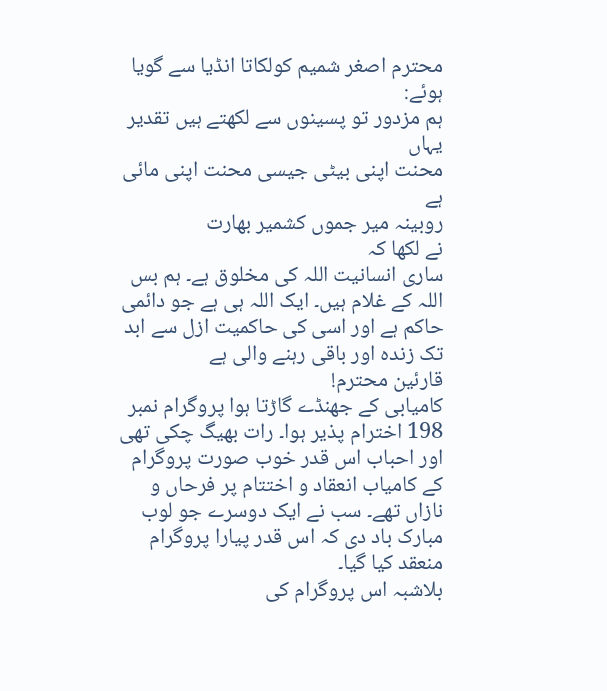محترم اصغر شمیم کولکاتا انڈیا سے گویا ہوئے:
ہم مزدور تو پسینوں سے لکھتے ہیں تقدیر یہاں
محنت اپنی بیٹی جیسی محنت اپنی مائی ہے
روبینہ میر جموں کشمیر بھارت
نے لکھا کہ
ساری انسانیت اللہ کی مخلوق ہے۔ ہم بس اللہ کے غلام ہیں۔ ایک اللہ ہی ہے جو دائمی حاکم ہے اور اسی کی حاکمیت ازل سے ابد تک زندہ اور باقی رہنے والی ہے
قارئین محترم!
کامیابی کے جھنڈے گاڑتا ہوا پروگرام نمبر 198 اخترام پذیر ہوا۔ رات بھیگ چکی تھی اور احباب اس قدر خوب صورت پروگرام کے کامیاب انعقاد و اختتام پر فرحاں و نازاں تھے۔ سب نے ایک دوسرے جو لوب مبارک باد دی کہ اس قدر پیارا پروگرام منعقد کیا گیا۔
بلاشبہ اس پروگرام کی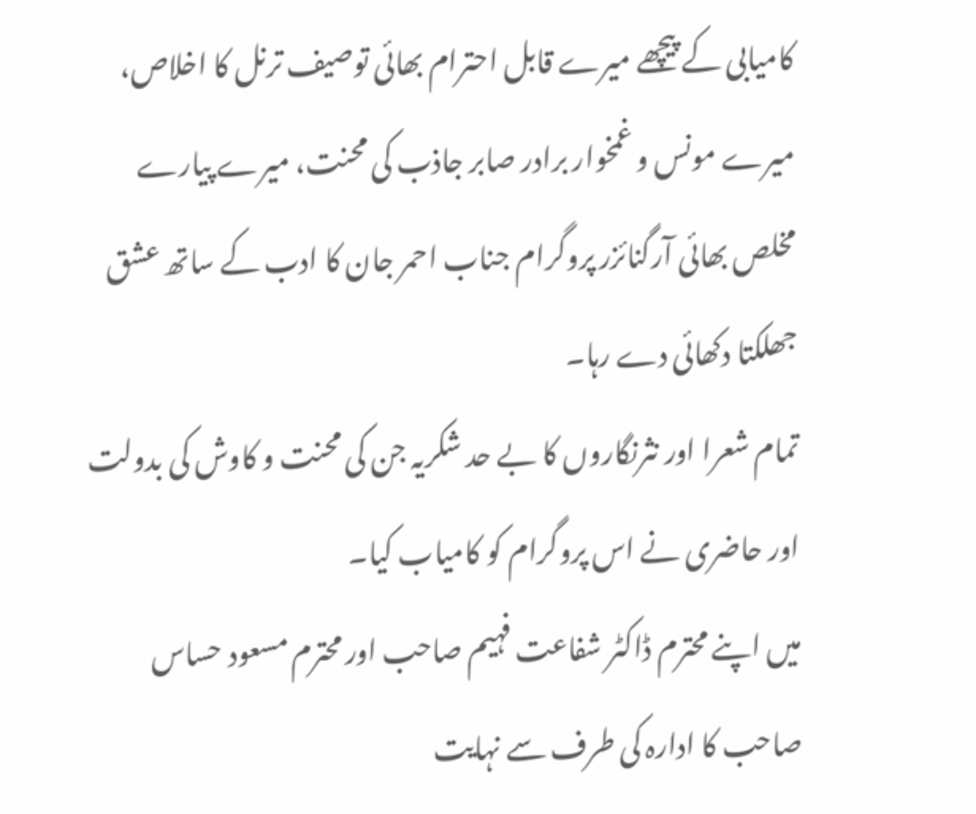کامیابی کے پیچھے میرے قابل احترام بھائی توصیف ترنل کا اخلاص، میرے مونس و غمخوار برادر صابر جاذب کی محنت، میرے پیارے مخلص بھائی آرگنائزر پروگرام جناب احمر جان کا ادب کے ساتھ عشق جھلکتا دکھائی دے رہا۔
تمام شعرا اور نثرنگاروں کا بے حد شکریہ جن کی محنت و کاوش کی بدولت اور حاضری نے اس پروگرام کو کامیاب کیا۔
میں اپنے محترم ڈاکٹر شفاعت فہیم صاحب اور محترم مسعود حساس صاحب کا ادارہ کی طرف سے نہایت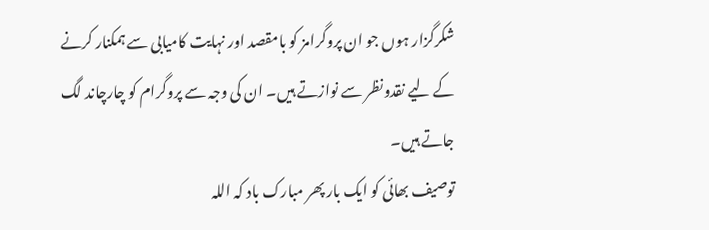شکرگزار ہوں جو ان پروگرامز کو بامقصد اور نہایت کامیابی سے ہمکنار کرنے کے لیے نقدونظر سے نوازتے ہیں۔ ان کی وجہ سے پروگرام کو چارچاند لگ جاتے ہیں۔
توصیف بھائی کو ایک بار پھر مبارک باد کہ اللہ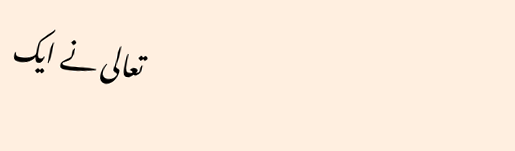تعالی نے ایک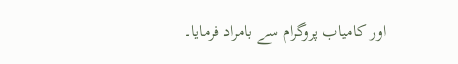اور کامیاب پروگرام سے بامراد فرمایا۔